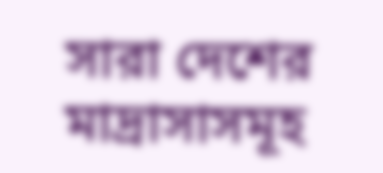সারা দেশের মাদ্রাসাসমূহ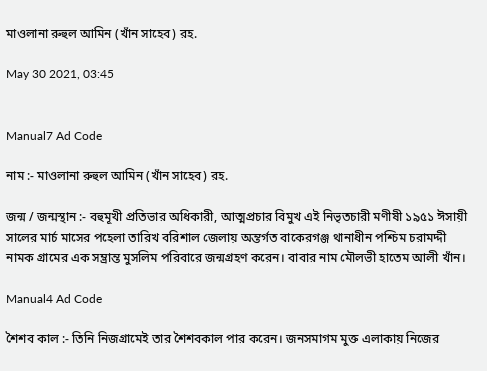মাওলানা রুহুল আমিন (খাঁন সাহেব) রহ.

May 30 2021, 03:45


Manual7 Ad Code

নাম :- মাওলানা রুহুল আমিন (খাঁন সাহেব) রহ.

জন্ম / জন্মস্থান :- বহুমূখী প্রতিভার অধিকারী, আত্মপ্রচার বিমুখ এই নিভৃতচারী মণীষী ১৯৫১ ঈসায়ী সালের মার্চ মাসের পহেলা তারিখ বরিশাল জেলায় অন্তর্গত বাকেরগঞ্জ থানাধীন পশ্চিম চরামদ্দী নামক গ্রামের এক সম্ভ্রান্ত মুসলিম পরিবারে জন্মগ্রহণ করেন। বাবার নাম মৌলভী হাতেম আলী খাঁন।

Manual4 Ad Code

শৈশব কাল :- তিনি নিজগ্রামেই তার শৈশবকাল পার করেন। জনসমাগম মুক্ত এলাকায় নিজের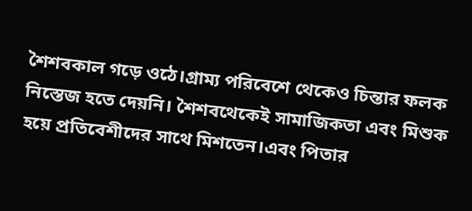শৈশবকাল গড়ে ওঠে।গ্রাম্য পরিবেশে থেকেও চিন্তার ফলক নিস্তেজ হতে দেয়নি। শৈশবথেকেই সামাজিকতা এবং মিশুক হয়ে প্রতিবেশীদের সাথে মিশতেন।এবং পিতার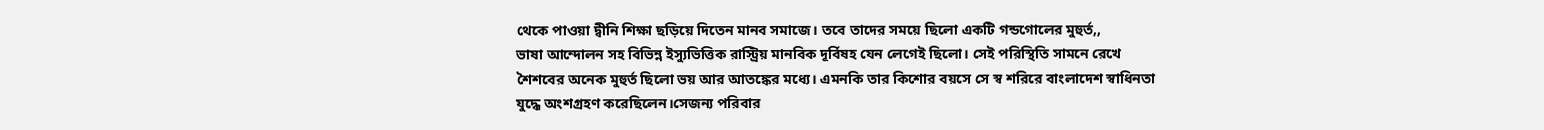থেকে পাওয়া দ্বীনি শিক্ষা ছড়িয়ে দিতেন মানব সমাজে। তবে তাদের সময়ে ছিলো একটি গন্ডগোলের মুহুর্ত,,
ভাষা আন্দোলন সহ বিভিন্ন ইস্যুভিত্তিক রাস্ট্রিয় মানবিক দূর্বিষহ যেন লেগেই ছিলো। সেই পরিস্থিতি সামনে রেখে শৈশবের অনেক মুহুর্ত ছিলো ভয় আর আতঙ্কের মধ্যে। এমনকি তার কিশোর বয়সে সে স্ব শরিরে বাংলাদেশ স্বাধিনতা যুদ্ধে অংশগ্রহণ করেছিলেন।সেজন্য পরিবার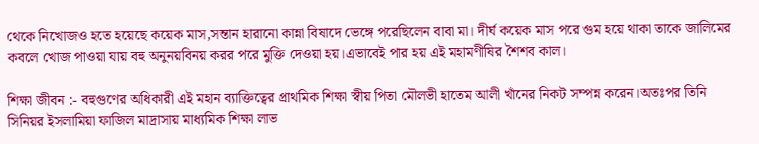থেকে নিখোজও হতে হয়েছে কয়েক মাস,সন্তান হারানো কান্না বিষাদে ভেঙ্গে পরেছিলেন বাবা মা। দীর্ঘ কয়েক মাস পরে গুম হয়ে থাকা তাকে জালিমের কবলে খোজ পাওয়া যায় বহু অনুনয়বিনয় করর পরে মুক্তি দেওয়া হয়।এভাবেই পার হয় এই মহামণীষির শৈশব কাল।

শিক্ষা জীবন :- বহুগুণের অধিকারী এই মহান ব্যাক্তিত্বের প্রাথমিক শিক্ষা স্বীয় পিতা মৌলভী হাতেম আলী খাঁনের নিকট সম্পন্ন করেন।অতঃপর তিনি সিনিয়র ইসলামিয়া ফাজিল মাদ্রাসায় মাধ্যমিক শিক্ষা লাভ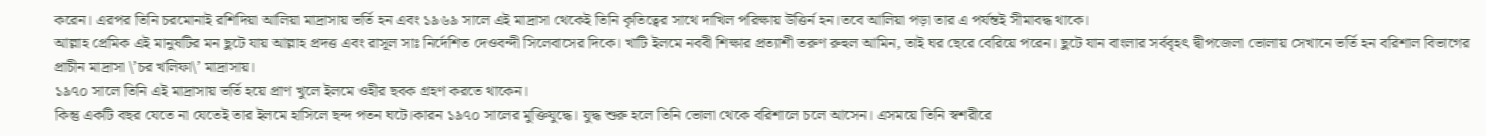করেন। এরপর তিনি চরমোনাই রশিদিয়া আলিয়া মাদ্রাসায় ভর্তি হন এবং ১৯৬৯ সালে এই মাদ্রাসা থেকেই তিনি কৃতিত্বের সাথে দাখিল পরিক্ষায় উত্তির্ন হন।তবে আলিয়া পড়া তার এ পর্যন্তই সীমাবদ্ধ থাকে।
আল্লাহ প্রেমিক এই মানুষটির মন ছুটে যায় আল্লাহ প্রদত্ত এবং রাসূল সাঃ নির্দেশিত দেওবন্দী সিলেবাসের দিকে। খাটি ইলমে নববী শিক্ষার প্রত্যাশী তরুণ রুহুল আমিন, তাই ঘর ছেরে বেরিয়ে পরেন। ছুটে যান বাংলার সর্ববৃহৎ দ্বীপজেলা ভোলায় সেখানে ভর্তি হন বরিশাল বিভাগের প্রাচীন মাদ্রাসা \’চর খলিফা\’ মাদ্রাসায়।
১৯৭০ সালে তিনি এই মাদ্রাসায় ভর্তি হয়ে প্রাণ খুলে ইলমে ওহীর ছবক গ্রহণ করতে থাকেন।
কিন্তু একটি বছর যেতে না যেতেই তার ইলমে হাসিলে ছন্দ পতন ঘটে।কারন ১৯৭০ সালের মুক্তিযুদ্ধে। যুদ্ধ শুরু হলে তিনি ভোলা থেকে বরিশালে চলে আসেন। এসময়ে তিনি স্বশরীরে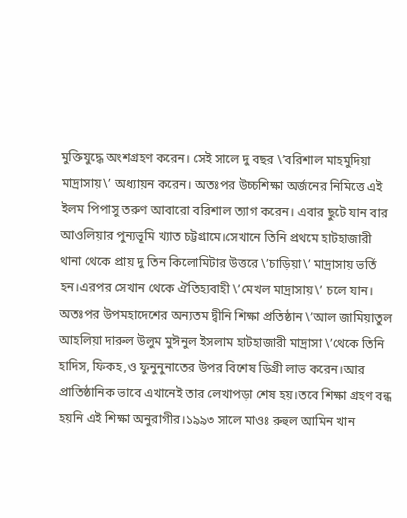মুক্তিযুদ্ধে অংশগ্রহণ করেন। সেই সালে দু বছর \’বরিশাল মাহমুদিয়া মাদ্রাসায়\’ অধ্যায়ন করেন। অতঃপর উচ্চশিক্ষা অর্জনের নিমিত্তে এই ইলম পিপাসু তরুণ আবারো বরিশাল ত্যাগ করেন। এবার ছুটে যান বার আওলিয়ার পুন্যভূমি খ্যাত চট্টগ্রামে।সেখানে তিনি প্রথমে হাটহাজারী থানা থেকে প্রায় দু তিন কিলোমিটার উত্তরে \’চাড়িয়া\’ মাদ্রাসায় ভর্তি হন।এরপর সেখান থেকে ঐতিহ্যবাহী \’মেখল মাদ্রাসায়\’ চলে যান। অতঃপর উপমহাদেশের অন্যতম দ্বীনি শিক্ষা প্রতিষ্ঠান \’আল জামিয়াতুল আহলিয়া দারুল উলুম মুঈনুল ইসলাম হাটহাজারী মাদ্রাসা \’থেকে তিনি হাদিস, ফিকহ,ও ফুনুনুনাতের উপর বিশেষ ডিগ্রী লাভ করেন।আর প্রাতিষ্ঠানিক ভাবে এখানেই তার লেখাপড়া শেষ হয়।তবে শিক্ষা গ্রহণ বন্ধ হয়নি এই শিক্ষা অনুরাগীর।১৯৯৩ সালে মাওঃ রুহুল আমিন খান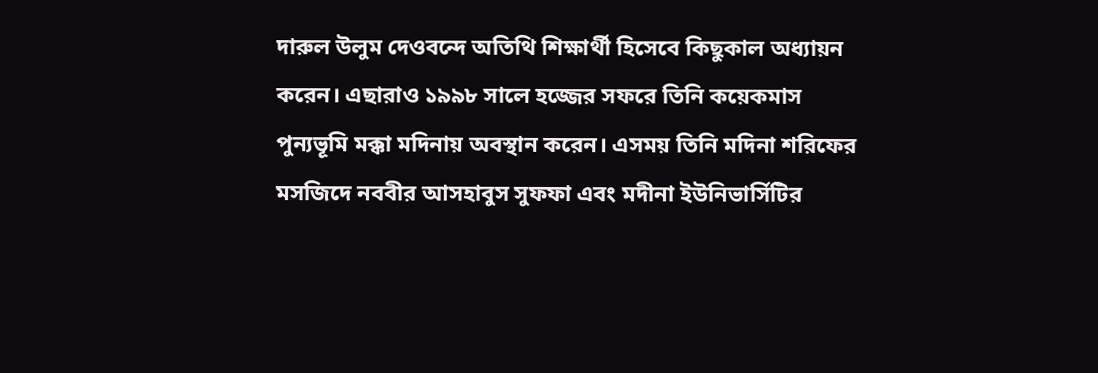দারুল উলুম দেওবন্দে অতিথি শিক্ষার্থী হিসেবে কিছুকাল অধ্যায়ন করেন। এছারাও ১৯৯৮ সালে হজ্জের সফরে তিনি কয়েকমাস পুন্যভূমি মক্কা মদিনায় অবস্থান করেন। এসময় তিনি মদিনা শরিফের মসজিদে নববীর আসহাবুস সুফফা এবং মদীনা ইউনিভার্সিটির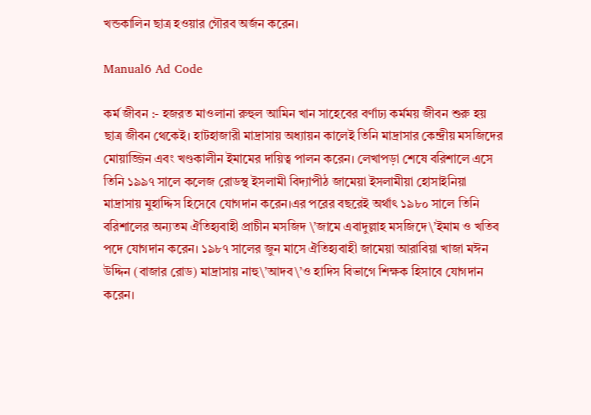খন্ডকালিন ছাত্র হওয়ার গৌরব অর্জন করেন।

Manual6 Ad Code

কর্ম জীবন :- হজরত মাওলানা রুহুল আমিন খান সাহেবের বর্ণাঢ্য কর্মময় জীবন শুরু হয় ছাত্র জীবন থেকেই। হাটহাজারী মাদ্রাসায় অধ্যায়ন কালেই তিনি মাদ্রাসার কেন্দ্রীয় মসজিদের মোয়াজ্জিন এবং খণ্ডকালীন ইমামের দায়িত্ব পালন করেন। লেখাপড়া শেষে বরিশালে এসে তিনি ১৯৯৭ সালে কলেজ রোডস্থ ইসলামী বিদ্যাপীঠ জামেয়া ইসলামীয়া হোসাইনিয়া মাদ্রাসায় মুহাদ্দিস হিসেবে যোগদান করেন।এর পরের বছরেই অর্থাৎ ১৯৮০ সালে তিনি বরিশালের অন্যতম ঐতিহ্যবাহী প্রাচীন মসজিদ \’জামে এবাদুল্লাহ মসজিদে\’ইমাম ও খতিব পদে যোগদান করেন। ১৯৮৭ সালের জুন মাসে ঐতিহ্যবাহী জামেয়া আরাবিয়া খাজা মঈন উদ্দিন (বাজার রোড) মাদ্রাসায় নাহু\’আদব\’ও হাদিস বিভাগে শিক্ষক হিসাবে যোগদান করেন।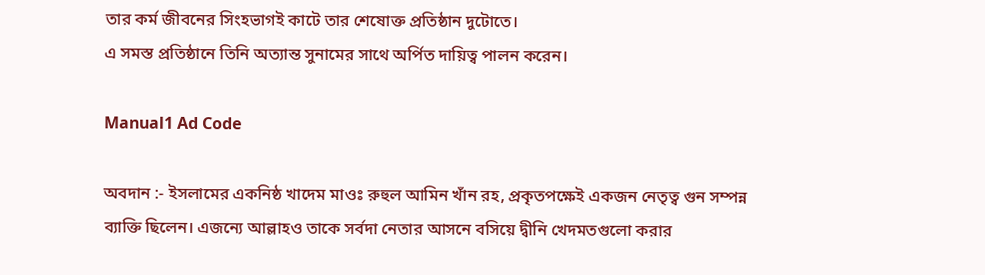তার কর্ম জীবনের সিংহভাগই কাটে তার শেষোক্ত প্রতিষ্ঠান দুটোতে।
এ সমস্ত প্রতিষ্ঠানে তিনি অত্যান্ত সুনামের সাথে অর্পিত দায়িত্ব পালন করেন।

Manual1 Ad Code

অবদান :- ইসলামের একনিষ্ঠ খাদেম মাওঃ রুহুল আমিন খাঁন রহ, প্রকৃতপক্ষেই একজন নেতৃত্ব গুন সম্পন্ন ব্যাক্তি ছিলেন। এজন্যে আল্লাহও তাকে সর্বদা নেতার আসনে বসিয়ে দ্বীনি খেদমতগুলো করার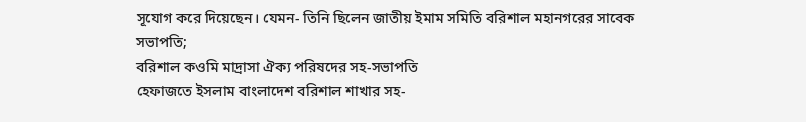সূযোগ করে দিয়েছেন। যেমন- তিনি ছিলেন জাতীয় ইমাম সমিতি বরিশাল মহানগরের সাবেক সভাপতি;
বরিশাল কওমি মাদ্রাসা ঐক্য পরিষদের সহ-সভাপতি
হেফাজতে ইসলাম বাংলাদেশ বরিশাল শাখার সহ-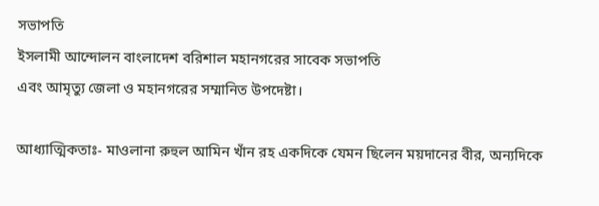সভাপতি
ইসলামী আন্দোলন বাংলাদেশ বরিশাল মহানগরের সাবেক সভাপতি
এবং আমৃত্যু জেলা ও মহানগরের সম্মানিত উপদেষ্টা।

আধ্যাত্মিকতাঃ- মাওলানা রুহুল আমিন খাঁন রহ একদিকে যেমন ছিলেন ময়দানের বীর, অন্যদিকে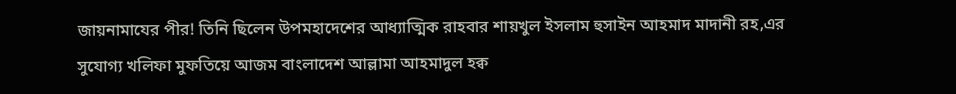জায়নামাযের পীর! তিনি ছিলেন উপমহাদেশের আধ্যাত্মিক রাহবার শায়খুল ইসলাম হুসাইন আহমাদ মাদানী রহ,এর সুযোগ্য খলিফা মুফতিয়ে আজম বাংলাদেশ আল্লামা আহমাদুল হক্ব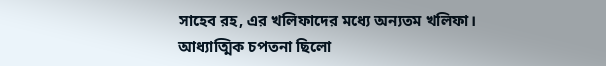সাহেব রহ, এর খলিফাদের মধ্যে অন্যতম খলিফা।
আধ্যাত্মিক চপতনা ছিলো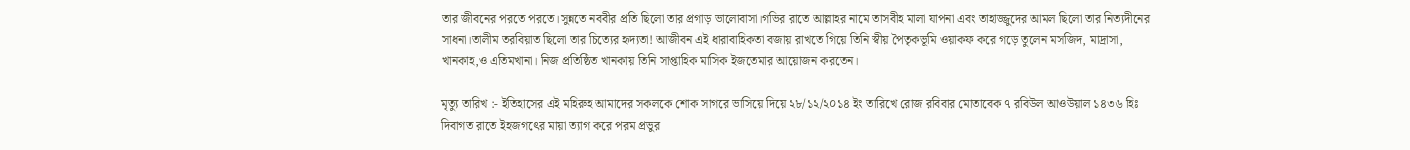তার জীবনের পরতে পরতে।সুন্নতে নববীর প্রতি ছিলো তার প্রগাড় ভালোবাসা।গভির রাতে আল্লাহর নামে তাসবীহ মালা যাপনা এবং তাহাজ্জুদের আমল ছিলো তার নিত্যদীনের সাধনা।তালীম তরবিয়াত ছিলো তার চিত্যের হৃদ্যতা! আজীবন এই ধারাবাহিকতা বজায় রাখতে গিয়ে তিনি স্বীয় পৈতৃকভূমি ওয়াকফ করে গড়ে তুলেন মসজিদ, মাদ্রাসা, খানকাহ,ও এতিমখানা। নিজ প্রতিষ্ঠিত খানকায় তিনি সাপ্তাহিক মাসিক ইজতেমার আয়োজন করতেন।

মৃত্যু তারিখ :- ইতিহাসের এই মহিরুহ আমাদের সকলকে শোক সাগরে ভাসিয়ে দিয়ে ২৮/১২/২০১৪ ইং তারিখে রোজ রবিবার মোতাবেক ৭ রবিউল আওউয়াল ১৪৩৬ হিঃ দিবাগত রাতে ইহজগৎের মায়া ত্যাগ করে পরম প্রভুর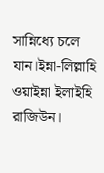সান্নিধ্যে চলে যান।ইন্না-লিল্লাহি ওয়াইন্না ইলাইহি রাজিউন।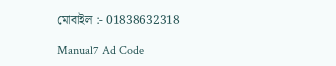মোবাইল :- 01838632318

Manual7 Ad Code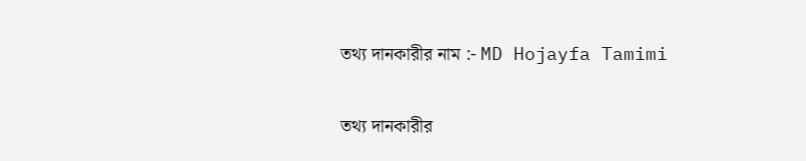তথ্য দানকারীর নাম :- MD Hojayfa Tamimi

তথ্য দানকারীর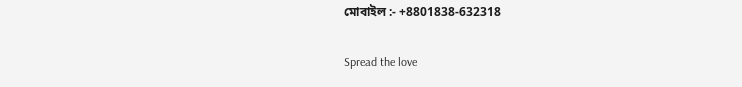মোবাইল :- +8801838-632318

Spread the love